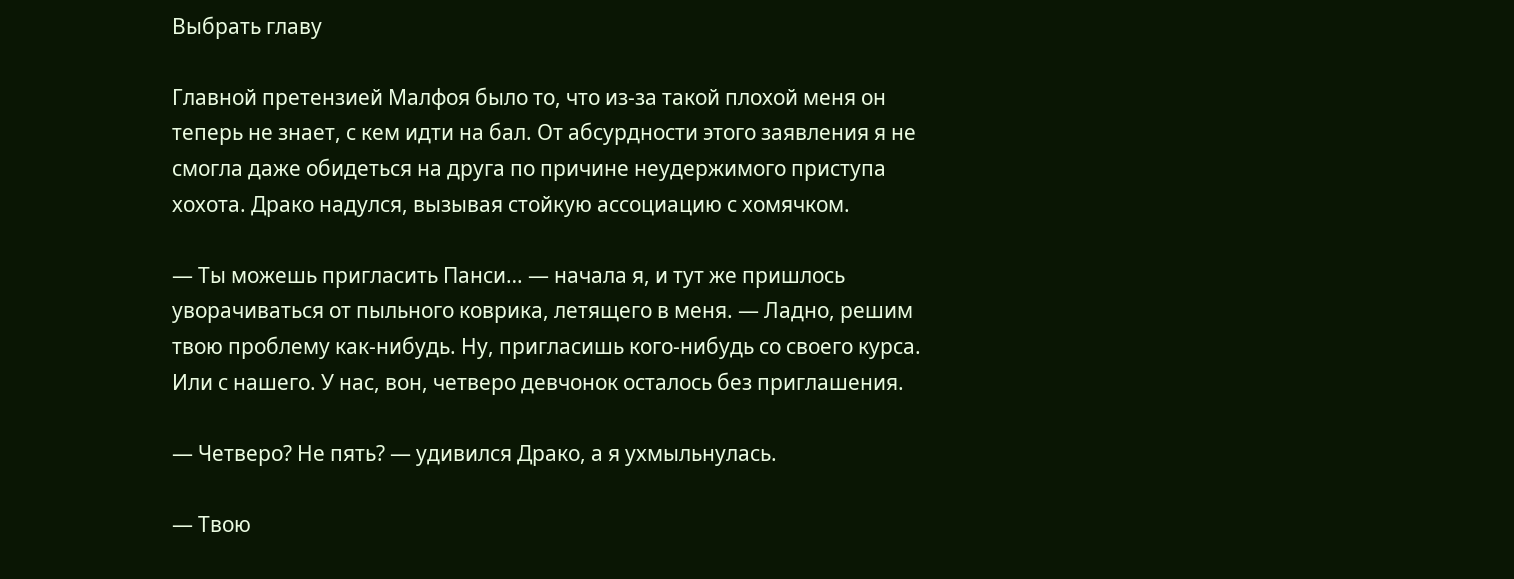Выбрать главу

Главной претензией Малфоя было то, что из-за такой плохой меня он теперь не знает, с кем идти на бал. От абсурдности этого заявления я не смогла даже обидеться на друга по причине неудержимого приступа хохота. Драко надулся, вызывая стойкую ассоциацию с хомячком.

— Ты можешь пригласить Панси… — начала я, и тут же пришлось уворачиваться от пыльного коврика, летящего в меня. — Ладно, решим твою проблему как-нибудь. Ну, пригласишь кого-нибудь со своего курса. Или с нашего. У нас, вон, четверо девчонок осталось без приглашения.

— Четверо? Не пять? — удивился Драко, а я ухмыльнулась.

— Твою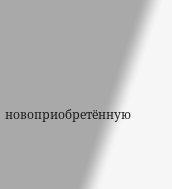новоприобретённую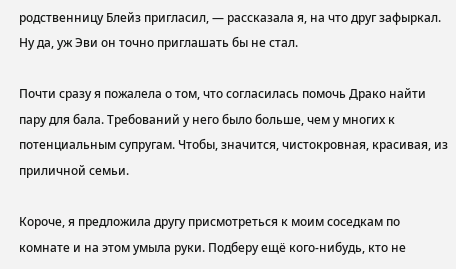родственницу Блейз пригласил, — рассказала я, на что друг зафыркал. Ну да, уж Эви он точно приглашать бы не стал.

Почти сразу я пожалела о том, что согласилась помочь Драко найти пару для бала. Требований у него было больше, чем у многих к потенциальным супругам. Чтобы, значится, чистокровная, красивая, из приличной семьи.

Короче, я предложила другу присмотреться к моим соседкам по комнате и на этом умыла руки. Подберу ещё кого-нибудь, кто не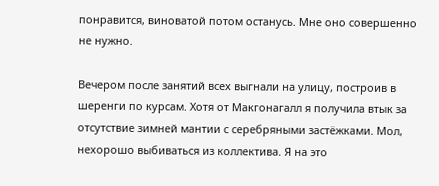понравится, виноватой потом останусь. Мне оно совершенно не нужно.

Вечером после занятий всех выгнали на улицу, построив в шеренги по курсам. Хотя от Макгонагалл я получила втык за отсутствие зимней мантии с серебряными застёжками. Мол, нехорошо выбиваться из коллектива. Я на это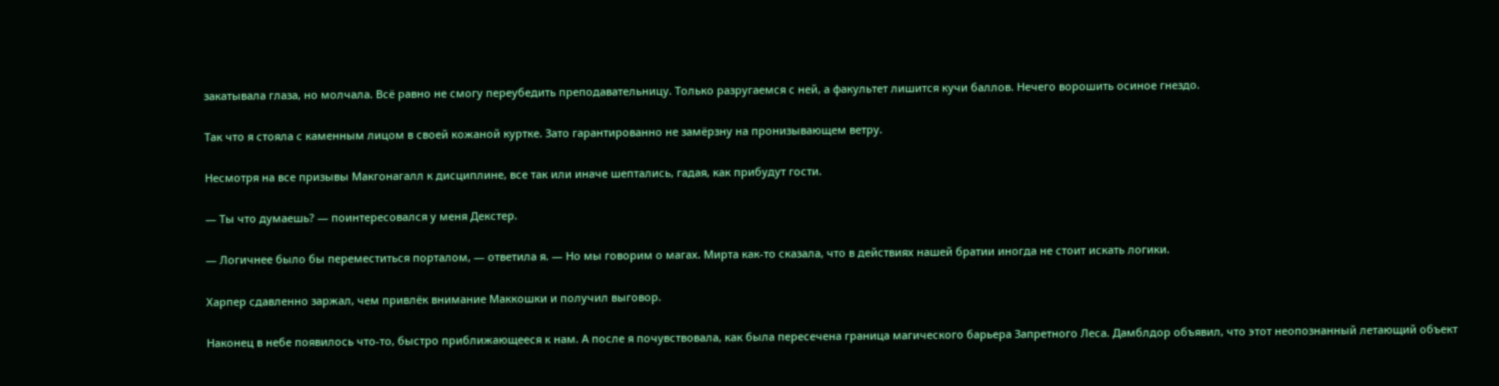закатывала глаза, но молчала. Всё равно не смогу переубедить преподавательницу. Только разругаемся с ней, а факультет лишится кучи баллов. Нечего ворошить осиное гнездо.

Так что я стояла с каменным лицом в своей кожаной куртке. Зато гарантированно не замёрзну на пронизывающем ветру.

Несмотря на все призывы Макгонагалл к дисциплине, все так или иначе шептались, гадая, как прибудут гости.

— Ты что думаешь? — поинтересовался у меня Декстер.

— Логичнее было бы переместиться порталом, — ответила я. — Но мы говорим о магах. Мирта как-то сказала, что в действиях нашей братии иногда не стоит искать логики.

Харпер сдавленно заржал, чем привлёк внимание Маккошки и получил выговор.

Наконец в небе появилось что-то, быстро приближающееся к нам. А после я почувствовала, как была пересечена граница магического барьера Запретного Леса. Дамблдор объявил, что этот неопознанный летающий объект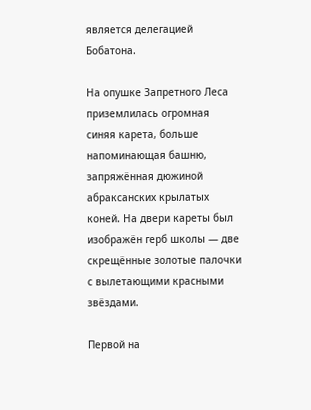является делегацией Бобатона.

На опушке Запретного Леса приземлилась огромная синяя карета, больше напоминающая башню, запряжённая дюжиной абраксанских крылатых коней. На двери кареты был изображён герб школы — две скрещённые золотые палочки с вылетающими красными звёздами.

Первой на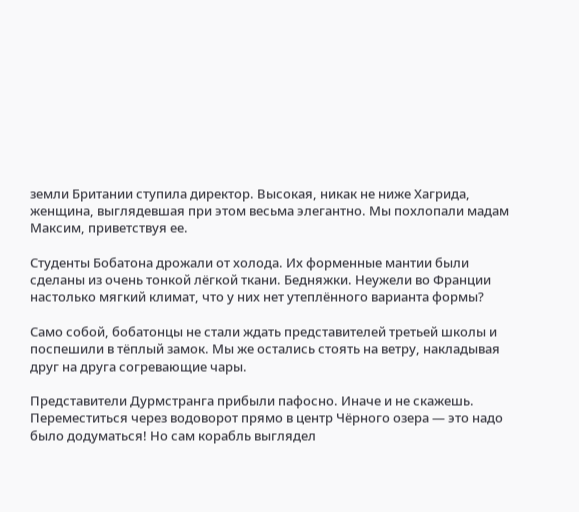земли Британии ступила директор. Высокая, никак не ниже Хагрида, женщина, выглядевшая при этом весьма элегантно. Мы похлопали мадам Максим, приветствуя ее.

Студенты Бобатона дрожали от холода. Их форменные мантии были сделаны из очень тонкой лёгкой ткани. Бедняжки. Неужели во Франции настолько мягкий климат, что у них нет утеплённого варианта формы?

Само собой, бобатонцы не стали ждать представителей третьей школы и поспешили в тёплый замок. Мы же остались стоять на ветру, накладывая друг на друга согревающие чары.

Представители Дурмстранга прибыли пафосно. Иначе и не скажешь. Переместиться через водоворот прямо в центр Чёрного озера — это надо было додуматься! Но сам корабль выглядел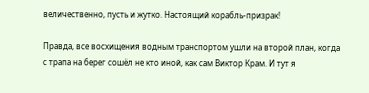величественно, пусть и жутко. Настоящий корабль-призрак!

Правда, все восхищения водным транспортом ушли на второй план, когда с трапа на берег сошёл не кто иной, как сам Виктор Крам. И тут я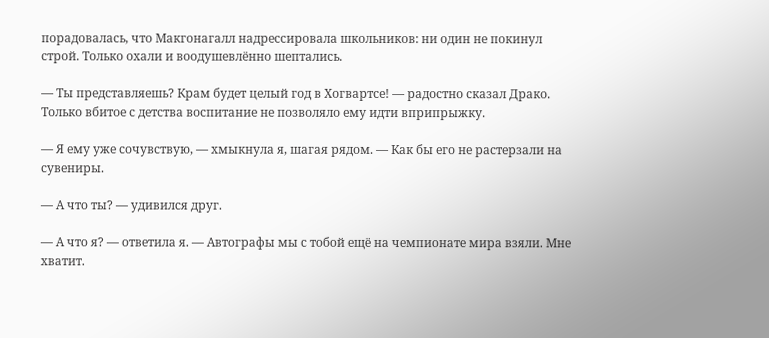порадовалась, что Макгонагалл надрессировала школьников: ни один не покинул строй. Только охали и воодушевлённо шептались.

— Ты представляешь? Крам будет целый год в Хогвартсе! — радостно сказал Драко. Только вбитое с детства воспитание не позволяло ему идти вприпрыжку.

— Я ему уже сочувствую, — хмыкнула я, шагая рядом. — Как бы его не растерзали на сувениры.

— А что ты? — удивился друг.

— А что я? — ответила я. — Автографы мы с тобой ещё на чемпионате мира взяли. Мне хватит.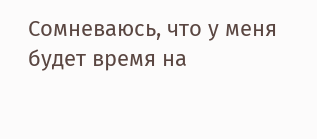Сомневаюсь, что у меня будет время на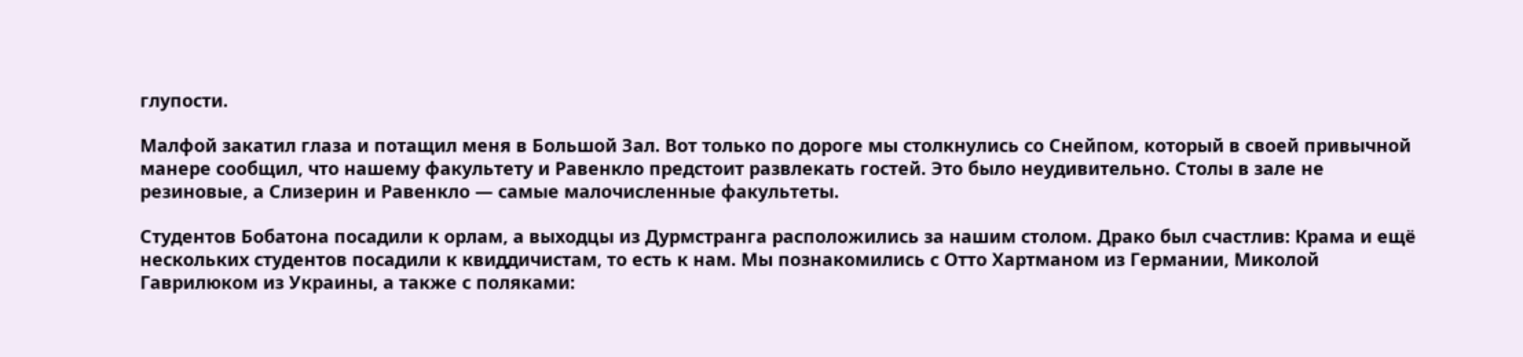глупости.

Малфой закатил глаза и потащил меня в Большой Зал. Вот только по дороге мы столкнулись со Снейпом, который в своей привычной манере сообщил, что нашему факультету и Равенкло предстоит развлекать гостей. Это было неудивительно. Столы в зале не резиновые, а Слизерин и Равенкло — самые малочисленные факультеты.

Студентов Бобатона посадили к орлам, а выходцы из Дурмстранга расположились за нашим столом. Драко был счастлив: Крама и ещё нескольких студентов посадили к квиддичистам, то есть к нам. Мы познакомились с Отто Хартманом из Германии, Миколой Гаврилюком из Украины, а также с поляками: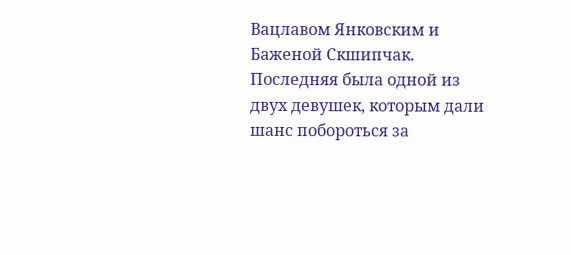Вацлавом Янковским и Баженой Скшипчак. Последняя была одной из двух девушек, которым дали шанс побороться за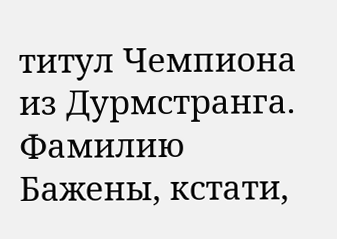титул Чемпиона из Дурмстранга. Фамилию Бажены, кстати,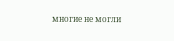многие не могли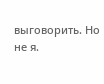выговорить. Но не я.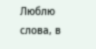Люблю слова, в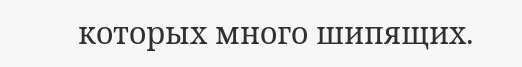которых много шипящих.